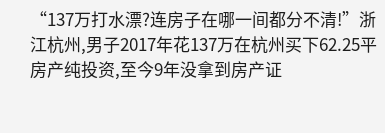“137万打水漂?连房子在哪一间都分不清!”浙江杭州,男子2017年花137万在杭州买下62.25平房产纯投资,至今9年没拿到房产证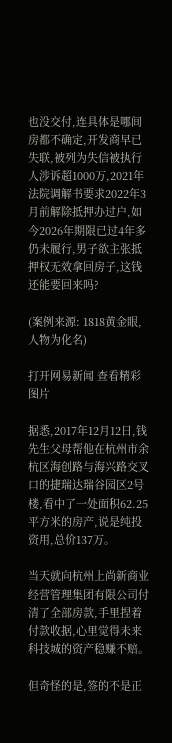也没交付,连具体是哪间房都不确定,开发商早已失联,被列为失信被执行人涉诉超1000万,2021年法院调解书要求2022年3月前解除抵押办过户,如今2026年期限已过4年多仍未履行,男子欲主张抵押权无效拿回房子,这钱还能要回来吗?

(案例来源: 1818黄金眼,人物为化名)

打开网易新闻 查看精彩图片

据悉,2017年12月12日,钱先生父母帮他在杭州市余杭区海创路与海兴路交叉口的捷瑞达瑞谷园区2号楼,看中了一处面积62.25平方米的房产,说是纯投资用,总价137万。

当天就向杭州上尚新商业经营管理集团有限公司付清了全部房款,手里捏着付款收据,心里觉得未来科技城的资产稳赚不赔。

但奇怪的是,签的不是正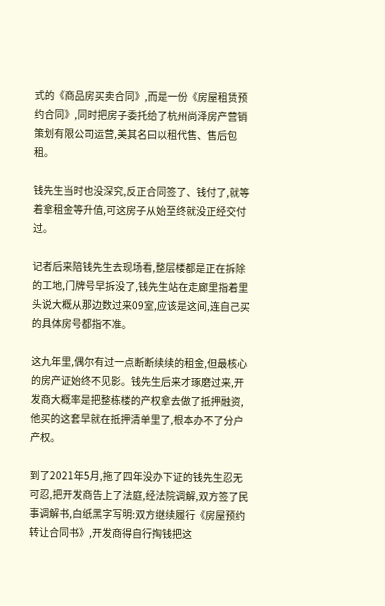式的《商品房买卖合同》,而是一份《房屋租赁预约合同》,同时把房子委托给了杭州尚泽房产营销策划有限公司运营,美其名曰以租代售、售后包租。

钱先生当时也没深究,反正合同签了、钱付了,就等着拿租金等升值,可这房子从始至终就没正经交付过。

记者后来陪钱先生去现场看,整层楼都是正在拆除的工地,门牌号早拆没了,钱先生站在走廊里指着里头说大概从那边数过来09室,应该是这间,连自己买的具体房号都指不准。

这九年里,偶尔有过一点断断续续的租金,但最核心的房产证始终不见影。钱先生后来才琢磨过来,开发商大概率是把整栋楼的产权拿去做了抵押融资,他买的这套早就在抵押清单里了,根本办不了分户产权。

到了2021年5月,拖了四年没办下证的钱先生忍无可忍,把开发商告上了法庭,经法院调解,双方签了民事调解书,白纸黑字写明:双方继续履行《房屋预约转让合同书》,开发商得自行掏钱把这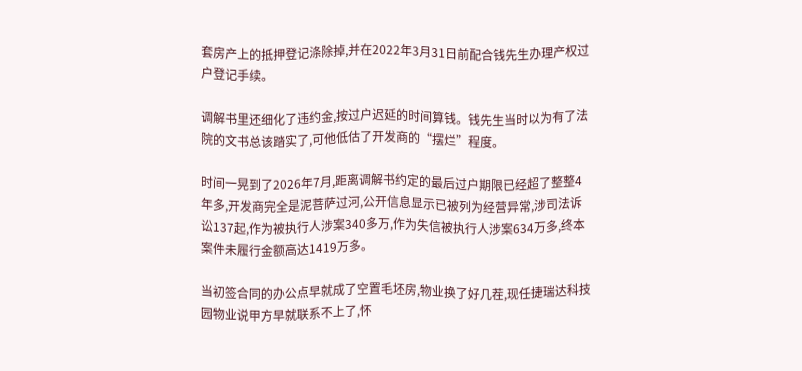套房产上的抵押登记涤除掉,并在2022年3月31日前配合钱先生办理产权过户登记手续。

调解书里还细化了违约金,按过户迟延的时间算钱。钱先生当时以为有了法院的文书总该踏实了,可他低估了开发商的“摆烂”程度。

时间一晃到了2026年7月,距离调解书约定的最后过户期限已经超了整整4年多,开发商完全是泥菩萨过河,公开信息显示已被列为经营异常,涉司法诉讼137起,作为被执行人涉案340多万,作为失信被执行人涉案634万多,终本案件未履行金额高达1419万多。

当初签合同的办公点早就成了空置毛坯房,物业换了好几茬,现任捷瑞达科技园物业说甲方早就联系不上了,怀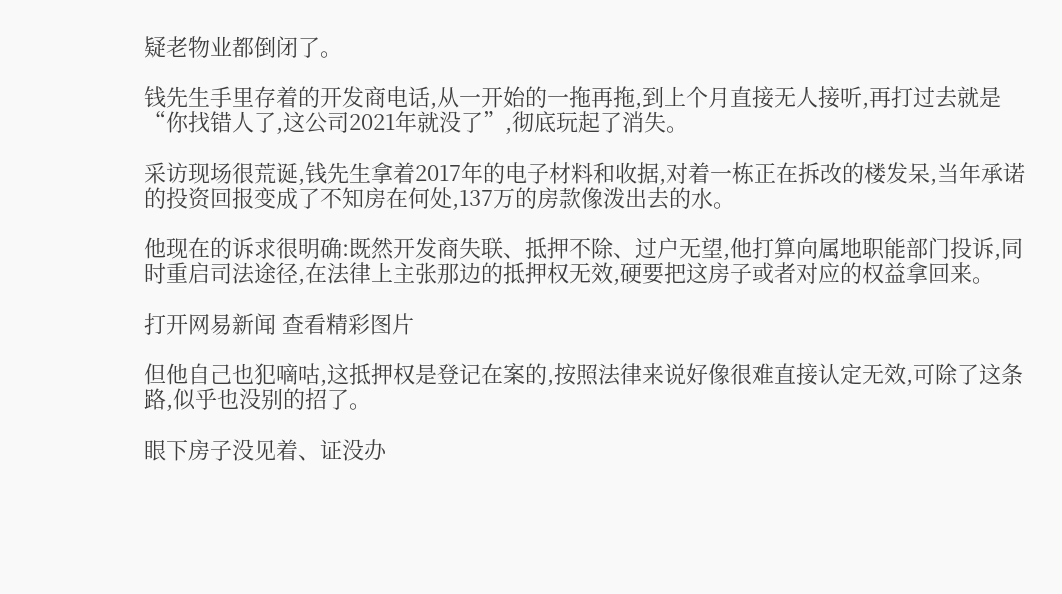疑老物业都倒闭了。

钱先生手里存着的开发商电话,从一开始的一拖再拖,到上个月直接无人接听,再打过去就是“你找错人了,这公司2021年就没了”,彻底玩起了消失。

采访现场很荒诞,钱先生拿着2017年的电子材料和收据,对着一栋正在拆改的楼发呆,当年承诺的投资回报变成了不知房在何处,137万的房款像泼出去的水。

他现在的诉求很明确:既然开发商失联、抵押不除、过户无望,他打算向属地职能部门投诉,同时重启司法途径,在法律上主张那边的抵押权无效,硬要把这房子或者对应的权益拿回来。

打开网易新闻 查看精彩图片

但他自己也犯嘀咕,这抵押权是登记在案的,按照法律来说好像很难直接认定无效,可除了这条路,似乎也没别的招了。

眼下房子没见着、证没办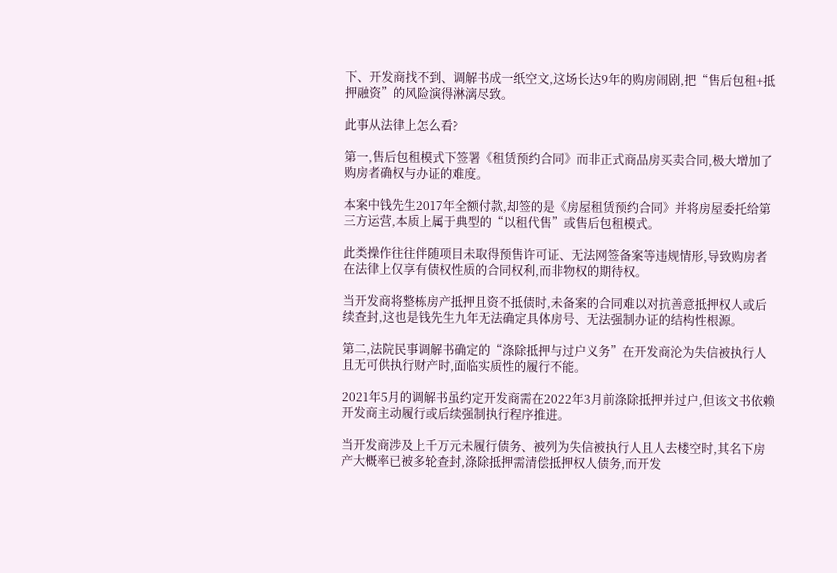下、开发商找不到、调解书成一纸空文,这场长达9年的购房闹剧,把“售后包租+抵押融资”的风险演得淋漓尽致。

此事从法律上怎么看?

第一,售后包租模式下签署《租赁预约合同》而非正式商品房买卖合同,极大增加了购房者确权与办证的难度。

本案中钱先生2017年全额付款,却签的是《房屋租赁预约合同》并将房屋委托给第三方运营,本质上属于典型的“以租代售”或售后包租模式。

此类操作往往伴随项目未取得预售许可证、无法网签备案等违规情形,导致购房者在法律上仅享有债权性质的合同权利,而非物权的期待权。

当开发商将整栋房产抵押且资不抵债时,未备案的合同难以对抗善意抵押权人或后续查封,这也是钱先生九年无法确定具体房号、无法强制办证的结构性根源。

第二,法院民事调解书确定的“涤除抵押与过户义务”在开发商沦为失信被执行人且无可供执行财产时,面临实质性的履行不能。

2021年5月的调解书虽约定开发商需在2022年3月前涤除抵押并过户,但该文书依赖开发商主动履行或后续强制执行程序推进。

当开发商涉及上千万元未履行债务、被列为失信被执行人且人去楼空时,其名下房产大概率已被多轮查封,涤除抵押需清偿抵押权人债务,而开发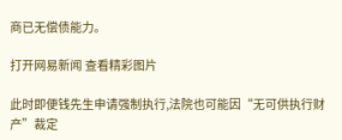商已无偿债能力。

打开网易新闻 查看精彩图片

此时即便钱先生申请强制执行,法院也可能因“无可供执行财产”裁定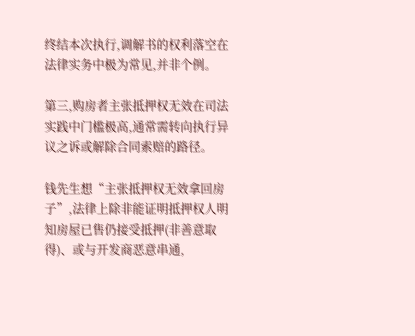终结本次执行,调解书的权利落空在法律实务中极为常见,并非个例。

第三,购房者主张抵押权无效在司法实践中门槛极高,通常需转向执行异议之诉或解除合同索赔的路径。

钱先生想“主张抵押权无效拿回房子”,法律上除非能证明抵押权人明知房屋已售仍接受抵押(非善意取得)、或与开发商恶意串通,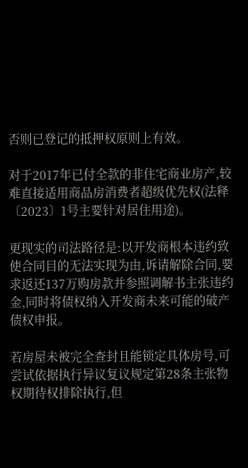否则已登记的抵押权原则上有效。

对于2017年已付全款的非住宅商业房产,较难直接适用商品房消费者超级优先权(法释〔2023〕1号主要针对居住用途)。

更现实的司法路径是:以开发商根本违约致使合同目的无法实现为由,诉请解除合同,要求返还137万购房款并参照调解书主张违约金,同时将债权纳入开发商未来可能的破产债权申报。

若房屋未被完全查封且能锁定具体房号,可尝试依据执行异议复议规定第28条主张物权期待权排除执行,但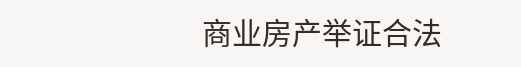商业房产举证合法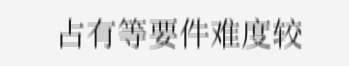占有等要件难度较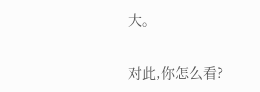大。

对此,你怎么看?